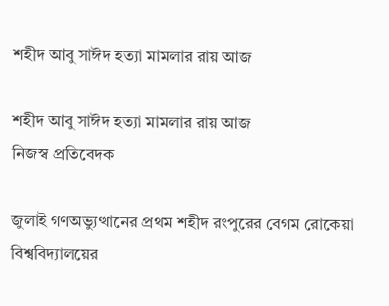শহীদ আবু সাঈদ হত্যা মামলার রায় আজ

শহীদ আবু সাঈদ হত্যা মামলার রায় আজ
নিজস্ব প্রতিবেদক

জুলাই গণঅভ্যুত্থানের প্রথম শহীদ রংপুরের বেগম রোকেয়া বিশ্ববিদ্যালয়ের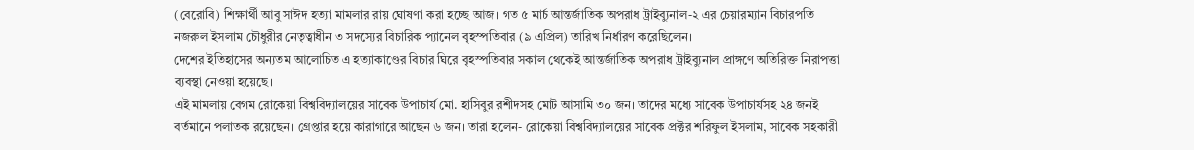(বেরোবি) শিক্ষার্থী আবু সাঈদ হত্যা মামলার রায় ঘোষণা করা হচ্ছে আজ। গত ৫ মার্চ আন্তর্জাতিক অপরাধ ট্রাইব্যুনাল-২ এর চেয়ারম্যান বিচারপতি নজরুল ইসলাম চৌধুরীর নেতৃত্বাধীন ৩ সদস্যের বিচারিক প্যানেল বৃহস্পতিবার (৯ এপ্রিল) তারিখ নির্ধারণ করেছিলেন।
দেশের ইতিহাসের অন্যতম আলোচিত এ হত্যাকাণ্ডের বিচার ঘিরে বৃহস্পতিবার সকাল থেকেই আন্তর্জাতিক অপরাধ ট্রাইব্যুনাল প্রাঙ্গণে অতিরিক্ত নিরাপত্তা ব্যবস্থা নেওয়া হয়েছে।
এই মামলায় বেগম রোকেয়া বিশ্ববিদ্যালয়ের সাবেক উপাচার্য মো. হাসিবুর রশীদসহ মোট আসামি ৩০ জন। তাদের মধ্যে সাবেক উপাচার্যসহ ২৪ জনই বর্তমানে পলাতক রয়েছেন। গ্রেপ্তার হয়ে কারাগারে আছেন ৬ জন। তারা হলেন- রোকেয়া বিশ্ববিদ্যালয়ের সাবেক প্রক্টর শরিফুল ইসলাম, সাবেক সহকারী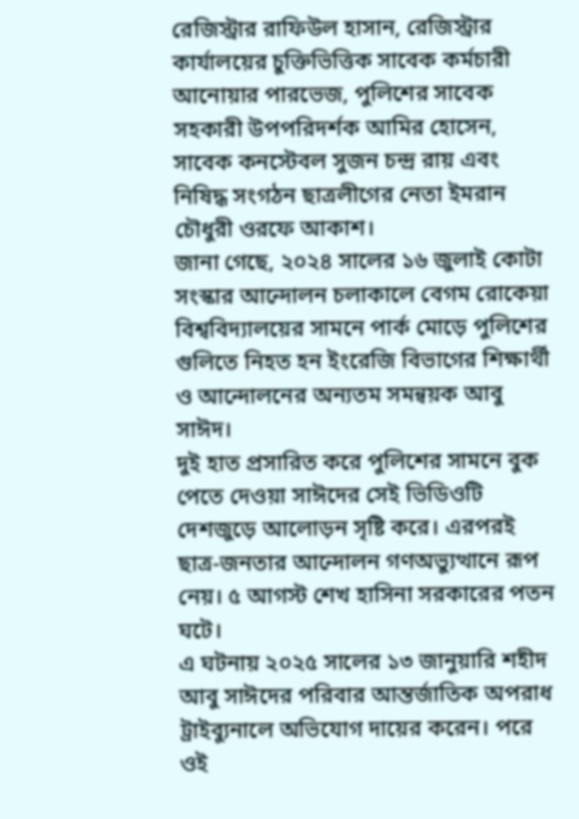রেজিস্ট্রার রাফিউল হাসান, রেজিস্ট্রার কার্যালয়ের চুক্তিভিত্তিক সাবেক কর্মচারী আনোয়ার পারভেজ, পুলিশের সাবেক সহকারী উপপরিদর্শক আমির হোসেন, সাবেক কনস্টেবল সুজন চন্দ্র রায় এবং নিষিদ্ধ সংগঠন ছাত্রলীগের নেতা ইমরান চৌধুরী ওরফে আকাশ।
জানা গেছে, ২০২৪ সালের ১৬ জুলাই কোটা সংস্কার আন্দোলন চলাকালে বেগম রোকেয়া বিশ্ববিদ্যালয়ের সামনে পার্ক মোড়ে পুলিশের গুলিতে নিহত হন ইংরেজি বিভাগের শিক্ষার্থী ও আন্দোলনের অন্যতম সমন্বয়ক আবু সাঈদ।
দুই হাত প্রসারিত করে পুলিশের সামনে বুক পেতে দেওয়া সাঈদের সেই ভিডিওটি দেশজুড়ে আলোড়ন সৃষ্টি করে। এরপরই ছাত্র-জনতার আন্দোলন গণঅভ্যুত্থানে রূপ নেয়। ৫ আগস্ট শেখ হাসিনা সরকারের পতন ঘটে।
এ ঘটনায় ২০২৫ সালের ১৩ জানুয়ারি শহীদ আবু সাঈদের পরিবার আন্তর্জাতিক অপরাধ ট্রাইব্যুনালে অভিযোগ দায়ের করেন। পরে ওই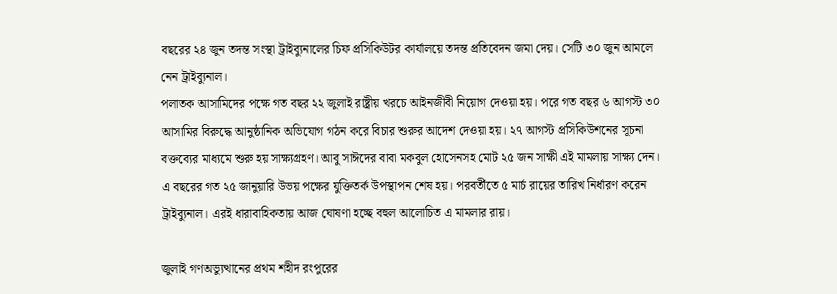বছরের ২৪ জুন তদন্ত সংস্থা ট্রাইব্যুনালের চিফ প্রসিকিউটর কার্যালয়ে তদন্ত প্রতিবেদন জমা দেয়। সেটি ৩০ জুন আমলে নেন ট্রাইব্যুনাল।
পলাতক আসামিদের পক্ষে গত বছর ২২ জুলাই রাষ্ট্রীয় খরচে আইনজীবী নিয়োগ দেওয়া হয়। পরে গত বছর ৬ আগস্ট ৩০ আসামির বিরুদ্ধে আনুষ্ঠানিক অভিযোগ গঠন করে বিচার শুরুর আদেশ দেওয়া হয়। ২৭ আগস্ট প্রসিকিউশনের সূচনা বক্তব্যের মাধ্যমে শুরু হয় সাক্ষ্যগ্রহণ। আবু সাঈদের বাবা মকবুল হোসেনসহ মোট ২৫ জন সাক্ষী এই মামলায় সাক্ষ্য দেন। এ বছরের গত ২৫ জানুয়ারি উভয় পক্ষের যুক্তিতর্ক উপস্থাপন শেষ হয়। পরবর্তীতে ৫ মার্চ রায়ের তারিখ নির্ধারণ করেন ট্রাইব্যুনাল। এরই ধারাবাহিকতায় আজ ঘোষণা হচ্ছে বহুল আলোচিত এ মামলার রায়।

জুলাই গণঅভ্যুত্থানের প্রথম শহীদ রংপুরের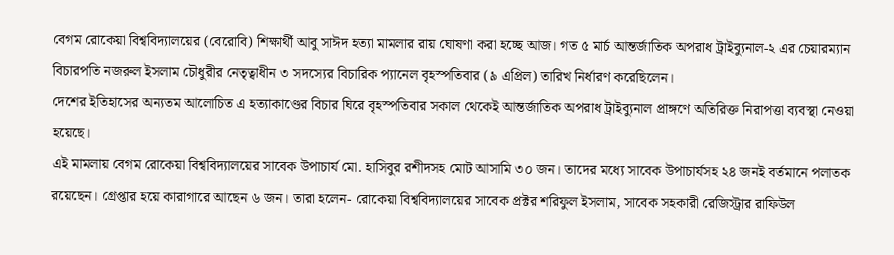বেগম রোকেয়া বিশ্ববিদ্যালয়ের (বেরোবি) শিক্ষার্থী আবু সাঈদ হত্যা মামলার রায় ঘোষণা করা হচ্ছে আজ। গত ৫ মার্চ আন্তর্জাতিক অপরাধ ট্রাইব্যুনাল-২ এর চেয়ারম্যান বিচারপতি নজরুল ইসলাম চৌধুরীর নেতৃত্বাধীন ৩ সদস্যের বিচারিক প্যানেল বৃহস্পতিবার (৯ এপ্রিল) তারিখ নির্ধারণ করেছিলেন।
দেশের ইতিহাসের অন্যতম আলোচিত এ হত্যাকাণ্ডের বিচার ঘিরে বৃহস্পতিবার সকাল থেকেই আন্তর্জাতিক অপরাধ ট্রাইব্যুনাল প্রাঙ্গণে অতিরিক্ত নিরাপত্তা ব্যবস্থা নেওয়া হয়েছে।
এই মামলায় বেগম রোকেয়া বিশ্ববিদ্যালয়ের সাবেক উপাচার্য মো. হাসিবুর রশীদসহ মোট আসামি ৩০ জন। তাদের মধ্যে সাবেক উপাচার্যসহ ২৪ জনই বর্তমানে পলাতক রয়েছেন। গ্রেপ্তার হয়ে কারাগারে আছেন ৬ জন। তারা হলেন- রোকেয়া বিশ্ববিদ্যালয়ের সাবেক প্রক্টর শরিফুল ইসলাম, সাবেক সহকারী রেজিস্ট্রার রাফিউল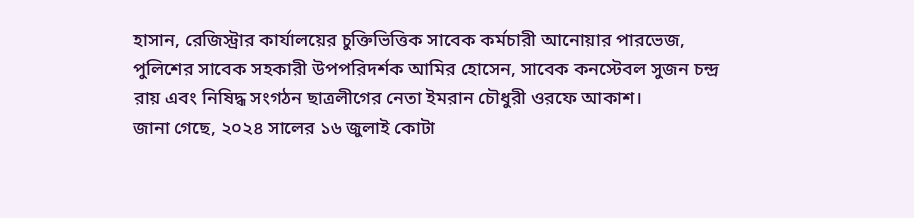হাসান, রেজিস্ট্রার কার্যালয়ের চুক্তিভিত্তিক সাবেক কর্মচারী আনোয়ার পারভেজ, পুলিশের সাবেক সহকারী উপপরিদর্শক আমির হোসেন, সাবেক কনস্টেবল সুজন চন্দ্র রায় এবং নিষিদ্ধ সংগঠন ছাত্রলীগের নেতা ইমরান চৌধুরী ওরফে আকাশ।
জানা গেছে, ২০২৪ সালের ১৬ জুলাই কোটা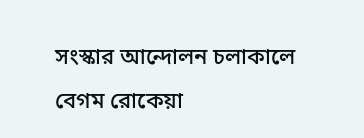সংস্কার আন্দোলন চলাকালে বেগম রোকেয়া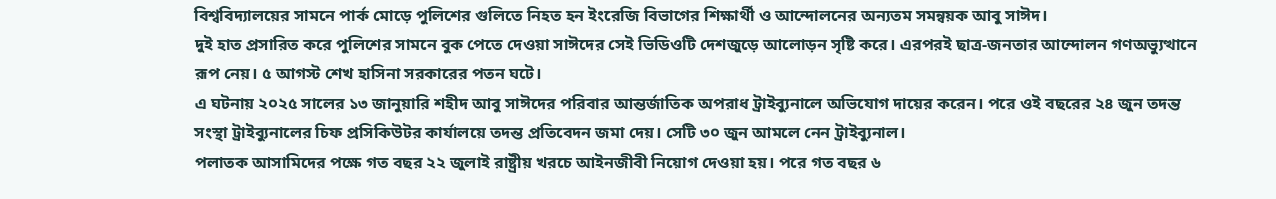বিশ্ববিদ্যালয়ের সামনে পার্ক মোড়ে পুলিশের গুলিতে নিহত হন ইংরেজি বিভাগের শিক্ষার্থী ও আন্দোলনের অন্যতম সমন্বয়ক আবু সাঈদ।
দুই হাত প্রসারিত করে পুলিশের সামনে বুক পেতে দেওয়া সাঈদের সেই ভিডিওটি দেশজুড়ে আলোড়ন সৃষ্টি করে। এরপরই ছাত্র-জনতার আন্দোলন গণঅভ্যুত্থানে রূপ নেয়। ৫ আগস্ট শেখ হাসিনা সরকারের পতন ঘটে।
এ ঘটনায় ২০২৫ সালের ১৩ জানুয়ারি শহীদ আবু সাঈদের পরিবার আন্তর্জাতিক অপরাধ ট্রাইব্যুনালে অভিযোগ দায়ের করেন। পরে ওই বছরের ২৪ জুন তদন্ত সংস্থা ট্রাইব্যুনালের চিফ প্রসিকিউটর কার্যালয়ে তদন্ত প্রতিবেদন জমা দেয়। সেটি ৩০ জুন আমলে নেন ট্রাইব্যুনাল।
পলাতক আসামিদের পক্ষে গত বছর ২২ জুলাই রাষ্ট্রীয় খরচে আইনজীবী নিয়োগ দেওয়া হয়। পরে গত বছর ৬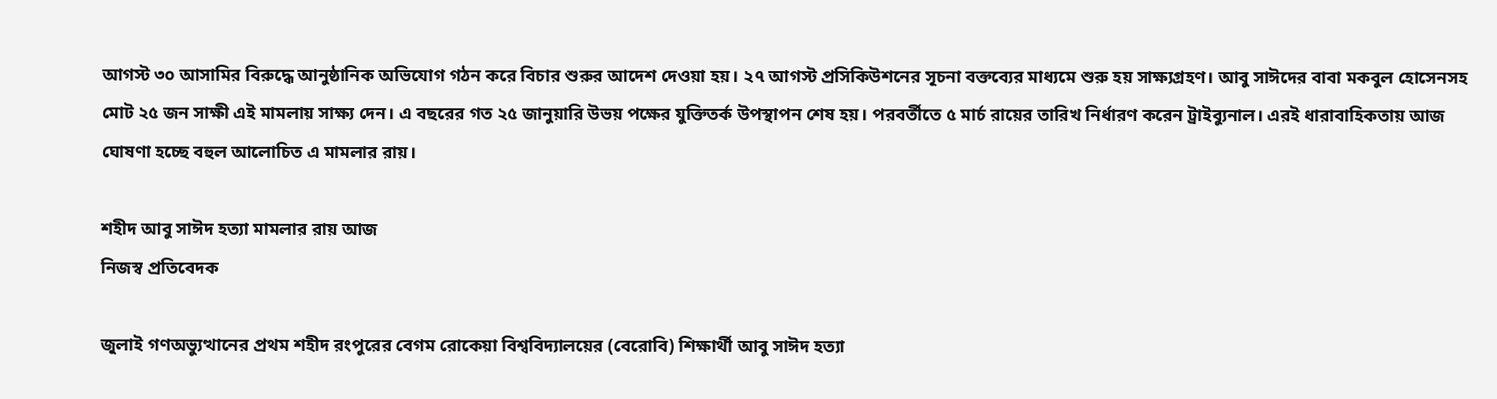আগস্ট ৩০ আসামির বিরুদ্ধে আনুষ্ঠানিক অভিযোগ গঠন করে বিচার শুরুর আদেশ দেওয়া হয়। ২৭ আগস্ট প্রসিকিউশনের সূচনা বক্তব্যের মাধ্যমে শুরু হয় সাক্ষ্যগ্রহণ। আবু সাঈদের বাবা মকবুল হোসেনসহ মোট ২৫ জন সাক্ষী এই মামলায় সাক্ষ্য দেন। এ বছরের গত ২৫ জানুয়ারি উভয় পক্ষের যুক্তিতর্ক উপস্থাপন শেষ হয়। পরবর্তীতে ৫ মার্চ রায়ের তারিখ নির্ধারণ করেন ট্রাইব্যুনাল। এরই ধারাবাহিকতায় আজ ঘোষণা হচ্ছে বহুল আলোচিত এ মামলার রায়।

শহীদ আবু সাঈদ হত্যা মামলার রায় আজ
নিজস্ব প্রতিবেদক

জুলাই গণঅভ্যুত্থানের প্রথম শহীদ রংপুরের বেগম রোকেয়া বিশ্ববিদ্যালয়ের (বেরোবি) শিক্ষার্থী আবু সাঈদ হত্যা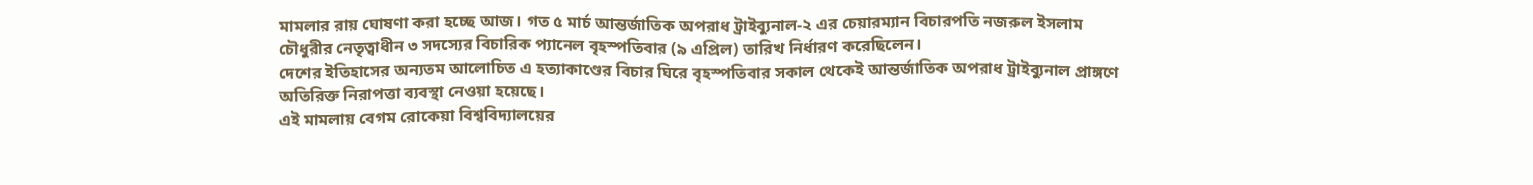মামলার রায় ঘোষণা করা হচ্ছে আজ। গত ৫ মার্চ আন্তর্জাতিক অপরাধ ট্রাইব্যুনাল-২ এর চেয়ারম্যান বিচারপতি নজরুল ইসলাম চৌধুরীর নেতৃত্বাধীন ৩ সদস্যের বিচারিক প্যানেল বৃহস্পতিবার (৯ এপ্রিল) তারিখ নির্ধারণ করেছিলেন।
দেশের ইতিহাসের অন্যতম আলোচিত এ হত্যাকাণ্ডের বিচার ঘিরে বৃহস্পতিবার সকাল থেকেই আন্তর্জাতিক অপরাধ ট্রাইব্যুনাল প্রাঙ্গণে অতিরিক্ত নিরাপত্তা ব্যবস্থা নেওয়া হয়েছে।
এই মামলায় বেগম রোকেয়া বিশ্ববিদ্যালয়ের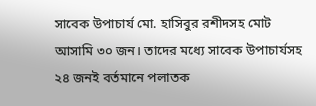সাবেক উপাচার্য মো. হাসিবুর রশীদসহ মোট আসামি ৩০ জন। তাদের মধ্যে সাবেক উপাচার্যসহ ২৪ জনই বর্তমানে পলাতক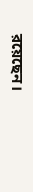রয়েছেন।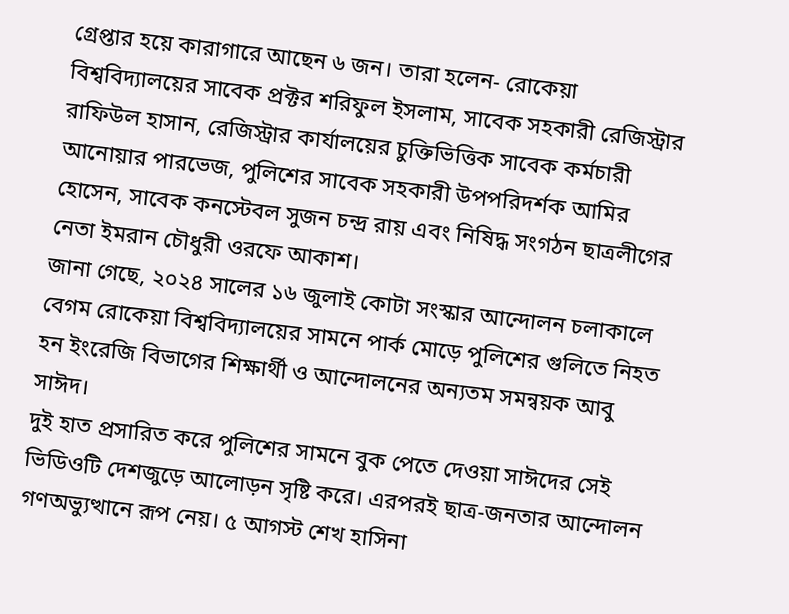গ্রেপ্তার হয়ে কারাগারে আছেন ৬ জন। তারা হলেন- রোকেয়া বিশ্ববিদ্যালয়ের সাবেক প্রক্টর শরিফুল ইসলাম, সাবেক সহকারী রেজিস্ট্রার রাফিউল হাসান, রেজিস্ট্রার কার্যালয়ের চুক্তিভিত্তিক সাবেক কর্মচারী আনোয়ার পারভেজ, পুলিশের সাবেক সহকারী উপপরিদর্শক আমির হোসেন, সাবেক কনস্টেবল সুজন চন্দ্র রায় এবং নিষিদ্ধ সংগঠন ছাত্রলীগের নেতা ইমরান চৌধুরী ওরফে আকাশ।
জানা গেছে, ২০২৪ সালের ১৬ জুলাই কোটা সংস্কার আন্দোলন চলাকালে বেগম রোকেয়া বিশ্ববিদ্যালয়ের সামনে পার্ক মোড়ে পুলিশের গুলিতে নিহত হন ইংরেজি বিভাগের শিক্ষার্থী ও আন্দোলনের অন্যতম সমন্বয়ক আবু সাঈদ।
দুই হাত প্রসারিত করে পুলিশের সামনে বুক পেতে দেওয়া সাঈদের সেই ভিডিওটি দেশজুড়ে আলোড়ন সৃষ্টি করে। এরপরই ছাত্র-জনতার আন্দোলন গণঅভ্যুত্থানে রূপ নেয়। ৫ আগস্ট শেখ হাসিনা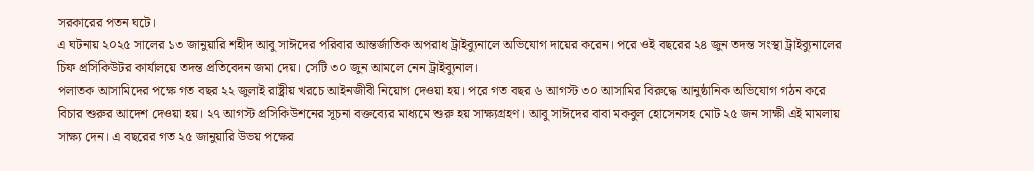সরকারের পতন ঘটে।
এ ঘটনায় ২০২৫ সালের ১৩ জানুয়ারি শহীদ আবু সাঈদের পরিবার আন্তর্জাতিক অপরাধ ট্রাইব্যুনালে অভিযোগ দায়ের করেন। পরে ওই বছরের ২৪ জুন তদন্ত সংস্থা ট্রাইব্যুনালের চিফ প্রসিকিউটর কার্যালয়ে তদন্ত প্রতিবেদন জমা দেয়। সেটি ৩০ জুন আমলে নেন ট্রাইব্যুনাল।
পলাতক আসামিদের পক্ষে গত বছর ২২ জুলাই রাষ্ট্রীয় খরচে আইনজীবী নিয়োগ দেওয়া হয়। পরে গত বছর ৬ আগস্ট ৩০ আসামির বিরুদ্ধে আনুষ্ঠানিক অভিযোগ গঠন করে বিচার শুরুর আদেশ দেওয়া হয়। ২৭ আগস্ট প্রসিকিউশনের সূচনা বক্তব্যের মাধ্যমে শুরু হয় সাক্ষ্যগ্রহণ। আবু সাঈদের বাবা মকবুল হোসেনসহ মোট ২৫ জন সাক্ষী এই মামলায় সাক্ষ্য দেন। এ বছরের গত ২৫ জানুয়ারি উভয় পক্ষের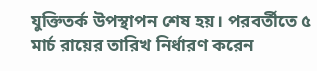যুক্তিতর্ক উপস্থাপন শেষ হয়। পরবর্তীতে ৫ মার্চ রায়ের তারিখ নির্ধারণ করেন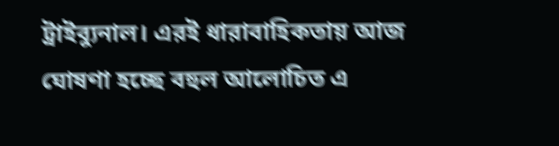ট্রাইব্যুনাল। এরই ধারাবাহিকতায় আজ ঘোষণা হচ্ছে বহুল আলোচিত এ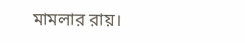মামলার রায়।